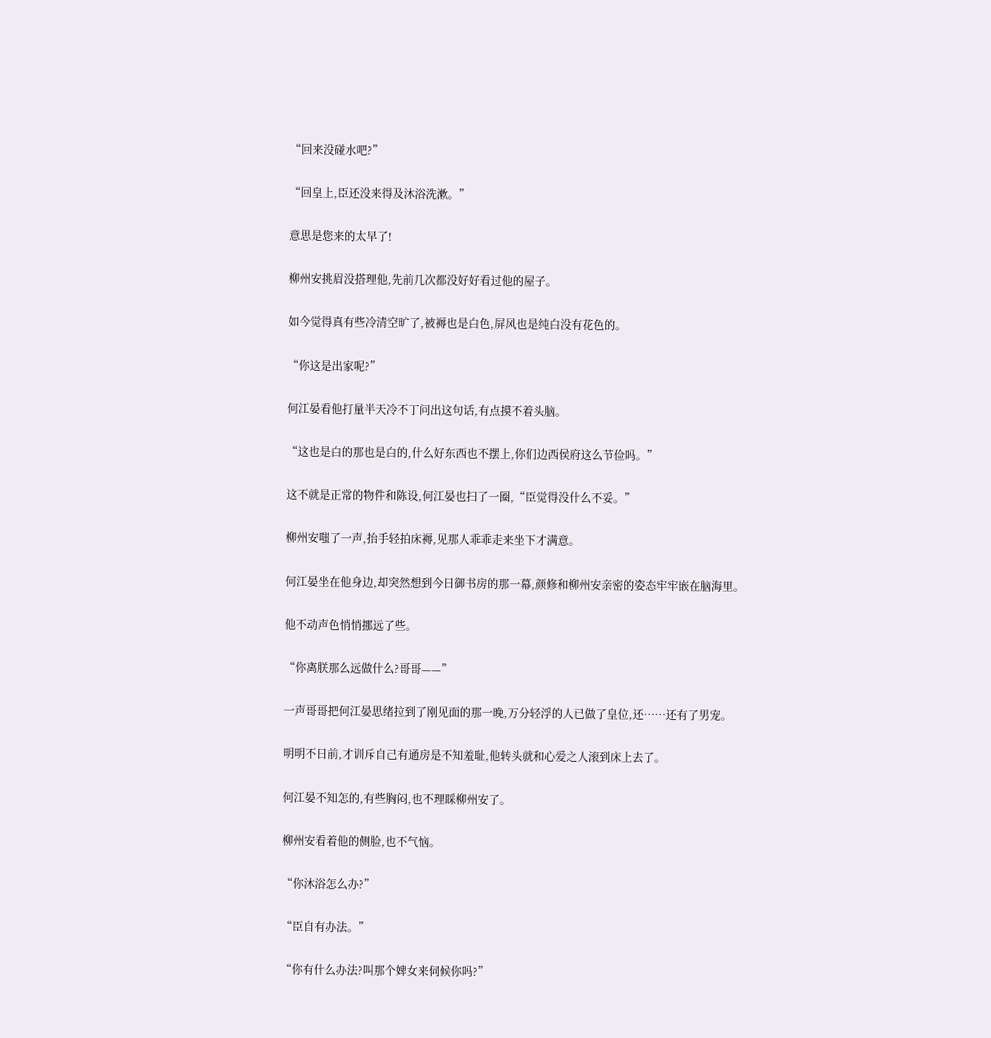“回来没碰水吧?”

“回皇上,臣还没来得及沐浴洗漱。”

意思是您来的太早了!

柳州安挑眉没搭理他,先前几次都没好好看过他的屋子。

如今觉得真有些冷清空旷了,被褥也是白色,屏风也是纯白没有花色的。

“你这是出家呢?”

何江晏看他打量半天冷不丁问出这句话,有点摸不着头脑。

“这也是白的那也是白的,什么好东西也不摆上,你们边西侯府这么节俭吗。”

这不就是正常的物件和陈设,何江晏也扫了一圈,“臣觉得没什么不妥。”

柳州安嗤了一声,抬手轻拍床褥,见那人乖乖走来坐下才满意。

何江晏坐在他身边,却突然想到今日御书房的那一幕,颜修和柳州安亲密的姿态牢牢嵌在脑海里。

他不动声色悄悄挪远了些。

“你离朕那么远做什么?哥哥——”

一声哥哥把何江晏思绪拉到了刚见面的那一晚,万分轻浮的人已做了皇位,还……还有了男宠。

明明不日前,才训斥自己有通房是不知羞耻,他转头就和心爱之人滚到床上去了。

何江晏不知怎的,有些胸闷,也不理睬柳州安了。

柳州安看着他的侧脸,也不气恼。

“你沐浴怎么办?”

“臣自有办法。”

“你有什么办法?叫那个婢女来伺候你吗?”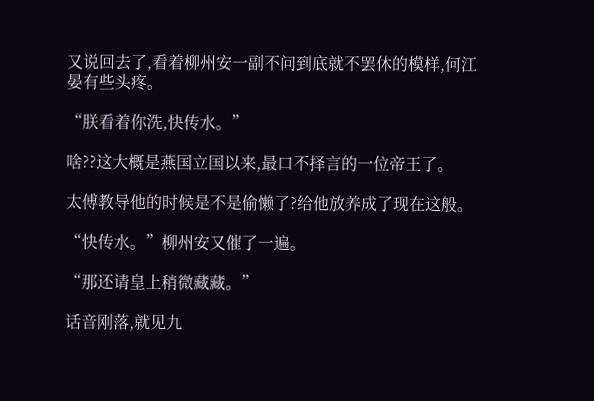又说回去了,看着柳州安一副不问到底就不罢休的模样,何江晏有些头疼。

“朕看着你洗,快传水。”

啥??这大概是燕国立国以来,最口不择言的一位帝王了。

太傅教导他的时候是不是偷懒了?给他放养成了现在这般。

“快传水。”柳州安又催了一遍。

“那还请皇上稍微藏藏。”

话音刚落,就见九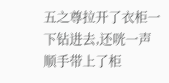五之尊拉开了衣柜一下钻进去,还咣一声顺手带上了柜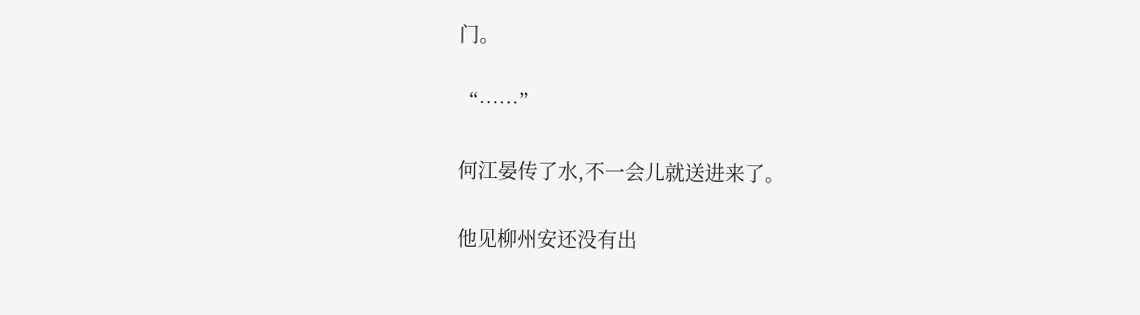门。

“……”

何江晏传了水,不一会儿就送进来了。

他见柳州安还没有出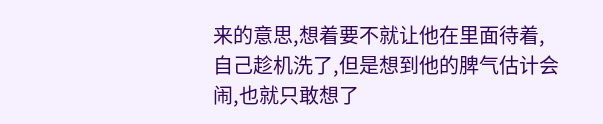来的意思,想着要不就让他在里面待着,自己趁机洗了,但是想到他的脾气估计会闹,也就只敢想了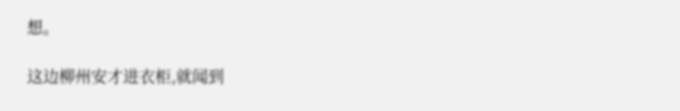想。

这边柳州安才进衣柜,就闻到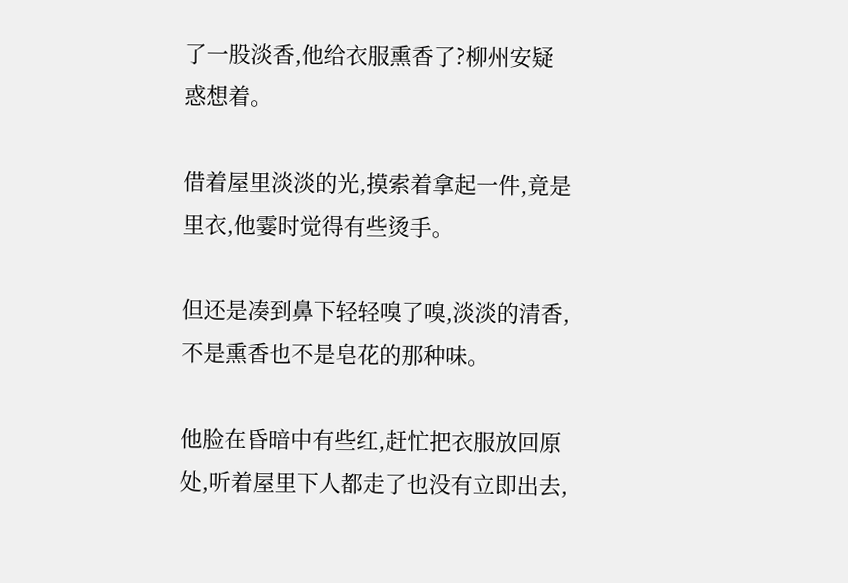了一股淡香,他给衣服熏香了?柳州安疑惑想着。

借着屋里淡淡的光,摸索着拿起一件,竟是里衣,他霎时觉得有些烫手。

但还是凑到鼻下轻轻嗅了嗅,淡淡的清香,不是熏香也不是皂花的那种味。

他脸在昏暗中有些红,赶忙把衣服放回原处,听着屋里下人都走了也没有立即出去,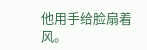他用手给脸扇着风。